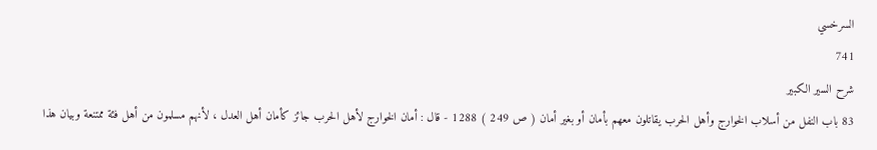السرخسي
741
شرح السير الكبير
83 باب النفل من أسلاب الخوارج وأهل الحرب يقاتلون معهم بأمان أو بغير أمان ( ص 249 ) 1288 - قال : أمان الخوارج لأهل الحرب جائز كأمان أهل العدل ، لأنهم مسلمون من أهل فئة ممتنعة وبيان هذا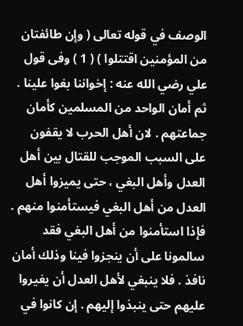الوصف في قوله تعالى ( وإن طائفتان من المؤمنين اقتتلوا ) ( 1 ) وفى قول علي رضي الله عنه : إخواننا بغوا علينا . ثم أمان الواحد من المسلمين كأمان جماعتهم . لان أهل الحرب لا يقفون على السبب الموجب للقتال بين أهل العدل وأهل البغي ، حتى يميزوا أهل العدل من أهل البغي فيستأمنوا منهم . فإذا استأمنوا من أهل البغي فقد سالمونا على أن ينجزوا فينا وذلك أمان نافذ . فلا ينبغي لأهل العدل أن يغيروا عليهم حتى ينبذوا إليهم . إن كانوا في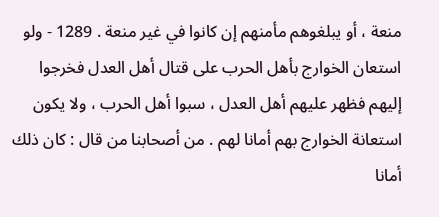منعة ، أو يبلغوهم مأمنهم إن كانوا في غير منعة . 1289 - ولو استعان الخوارج بأهل الحرب على قتال أهل العدل فخرجوا إليهم فظهر عليهم أهل العدل ، سبوا أهل الحرب ، ولا يكون استعانة الخوارج بهم أمانا لهم . من أصحابنا من قال : كان ذلك أمانا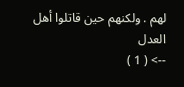لهم . ولكنهم حين قاتلوا أهل العدل
--> ( 1 )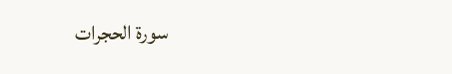سورة الحجرات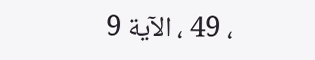، 49 ، الآية 9